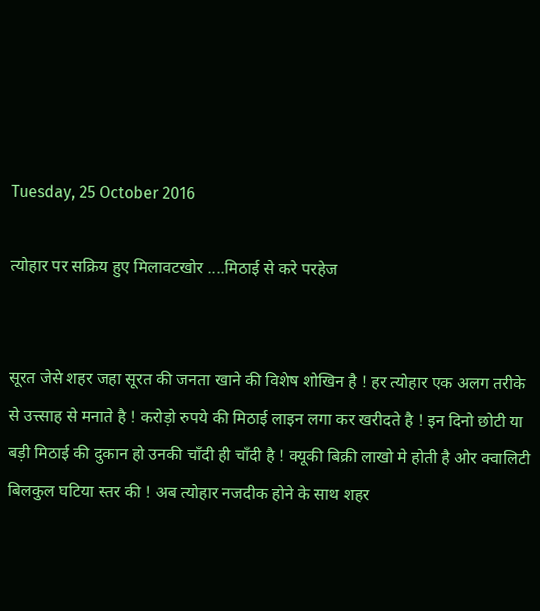Tuesday, 25 October 2016

त्योहार पर सक्रिय हुए मिलावटखोर ....मिठाई से करे परहेज


सूरत जेसे शहर जहा सूरत की जनता खाने की विशेष शोखिन है ! हर त्योहार एक अलग तरीके से उत्त्साह से मनाते है ! करोड़ो रुपये की मिठाई लाइन लगा कर खरीदते है ! इन दिनो छोटी या बड़ी मिठाई की दुकान हो उनकी चाँदी ही चाँदी है ! क्यूकी बिक्री लाखो मे होती है ओर क्वालिटी बिलकुल घटिया स्तर की ! अब त्योहार नजदीक होने के साथ शहर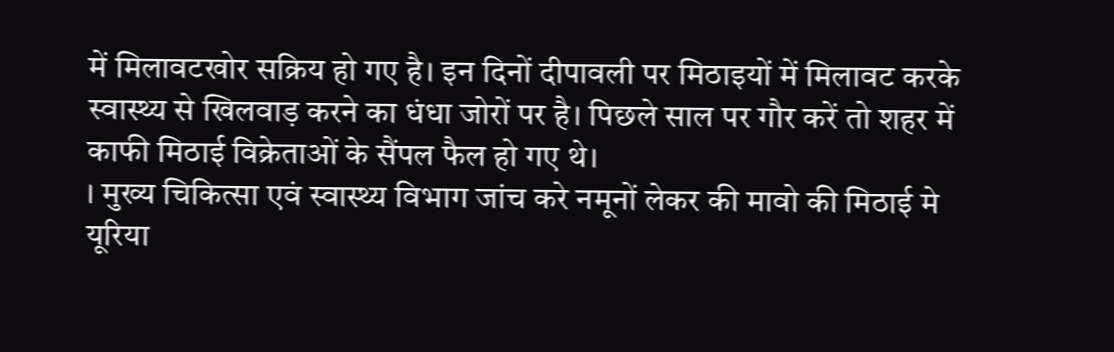में मिलावटखोर सक्रिय हो गए है। इन दिनों दीपावली पर मिठाइयों में मिलावट करके स्वास्थ्य से खिलवाड़ करने का धंधा जोरों पर है। पिछले साल पर गौर करें तो शहर में काफी मिठाई विक्रेताओं के सैंपल फैल हो गए थे।
। मुख्य चिकित्सा एवं स्वास्थ्य विभाग जांच करे नमूनों लेकर की मावो की मिठाई मे यूरिया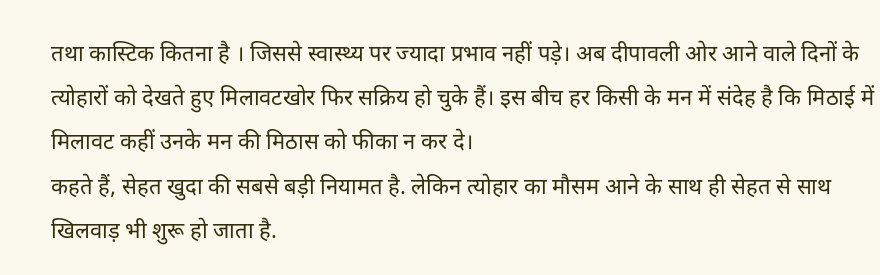तथा कास्टिक कितना है । जिससे स्वास्थ्य पर ज्यादा प्रभाव नहीं पड़े। अब दीपावली ओर आने वाले दिनों के त्योहारों को देखते हुए मिलावटखोर फिर सक्रिय हो चुके हैं। इस बीच हर किसी के मन में संदेह है कि मिठाई में मिलावट कहीं उनके मन की मिठास को फीका न कर दे।
कहते हैं, सेहत खुदा की सबसे बड़ी नियामत है. लेकिन त्योहार का मौसम आने के साथ ही सेहत से साथ खिलवाड़ भी शुरू हो जाता है.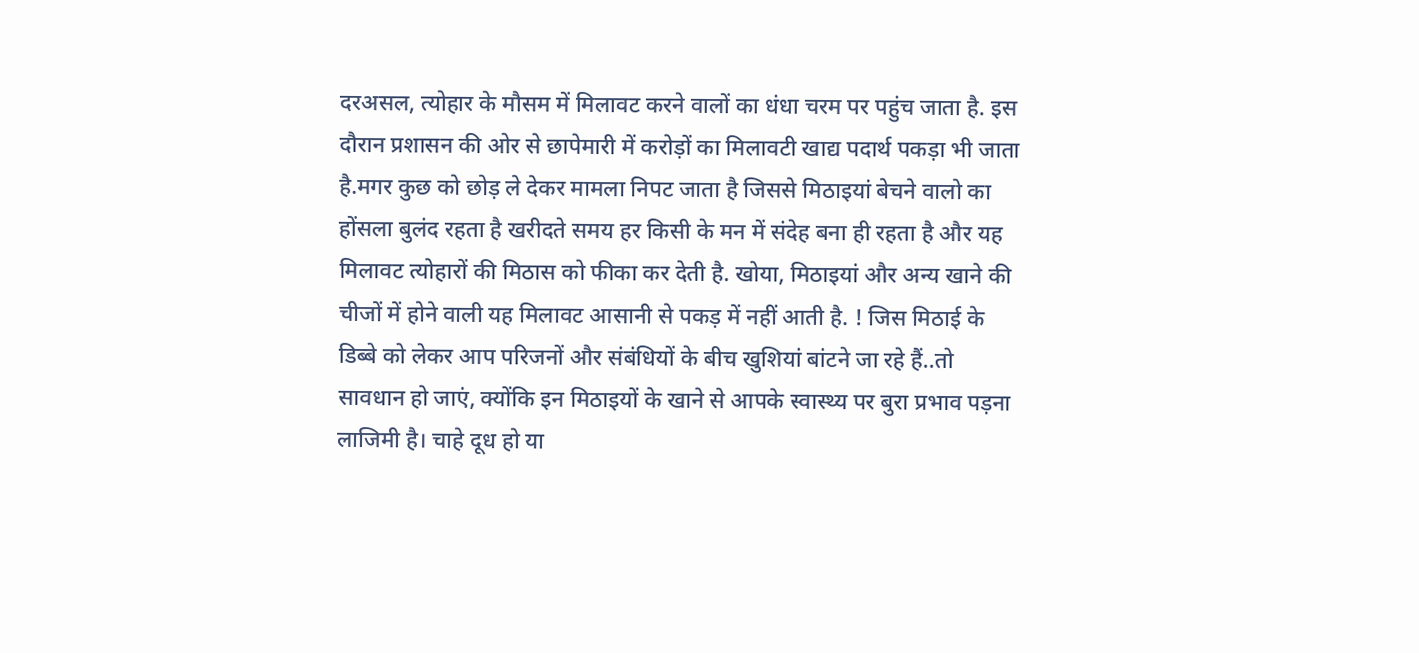दरअसल, त्योहार के मौसम में मिलावट करने वालों का धंधा चरम पर पहुंच जाता है. इस दौरान प्रशासन की ओर से छापेमारी में करोड़ों का मिलावटी खाद्य पदार्थ पकड़ा भी जाता है.मगर कुछ को छोड़ ले देकर मामला निपट जाता है जिससे मिठाइयां बेचने वालो का होंसला बुलंद रहता है खरीदते समय हर किसी के मन में संदेह बना ही रहता है और यह मिलावट त्योहारों की मिठास को फीका कर देती है. खोया, मिठाइयां और अन्य खाने की चीजों में होने वाली यह मिलावट आसानी से पकड़ में नहीं आती है. ! जिस मिठाई के डिब्बे को लेकर आप परिजनों और संबंधियों के बीच खुशियां बांटने जा रहे हैं..तो सावधान हो जाएं, क्योंकि इन मिठाइयों के खाने से आपके स्वास्थ्य पर बुरा प्रभाव पड़ना लाजिमी है। चाहे दूध हो या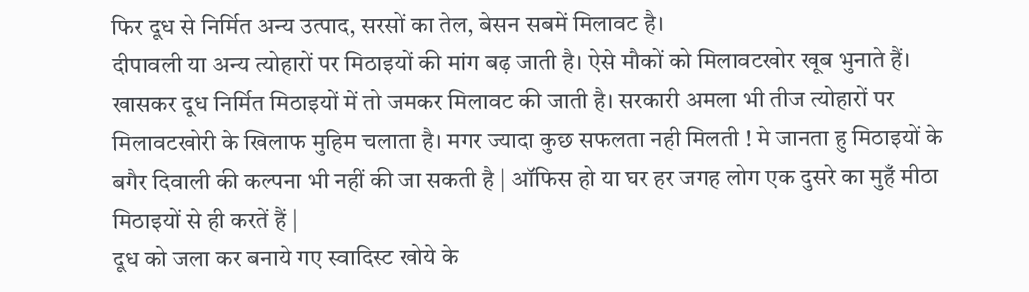फिर दूध से निर्मित अन्य उत्पाद, सरसों का तेल, बेसन सबमें मिलावट है।
दीपावली या अन्य त्योहारों पर मिठाइयों की मांग बढ़ जाती है। ऐसे मौकों को मिलावटखोर खूब भुनाते हैं। खासकर दूध निर्मित मिठाइयों में तो जमकर मिलावट की जाती है। सरकारी अमला भी तीज त्योहारों पर मिलावटखोरी के खिलाफ मुहिम चलाता है। मगर ज्यादा कुछ सफलता नही मिलती ! मे जानता हु मिठाइयों के बगैर दिवाली की कल्पना भी नहीं की जा सकती है | ऑफिस हो या घर हर जगह लोग एक दुसरे का मुहँ मीठा मिठाइयों से ही करतें हैं |
दूध को जला कर बनाये गए स्वादिस्ट खोये के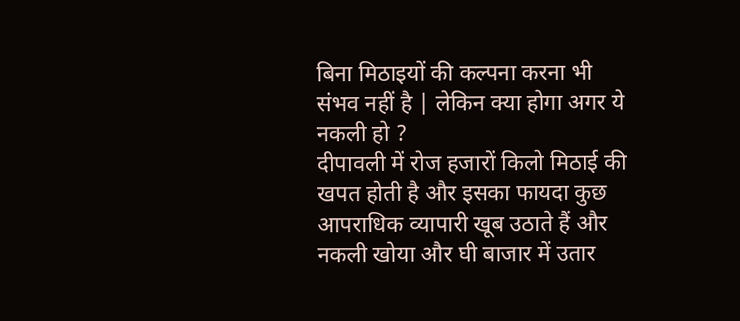बिना मिठाइयों की कल्पना करना भी संभव नहीं है | लेकिन क्या होगा अगर ये नकली हो ?
दीपावली में रोज हजारों किलो मिठाई की खपत होती है और इसका फायदा कुछ आपराधिक व्यापारी खूब उठाते हैं और नकली खोया और घी बाजार में उतार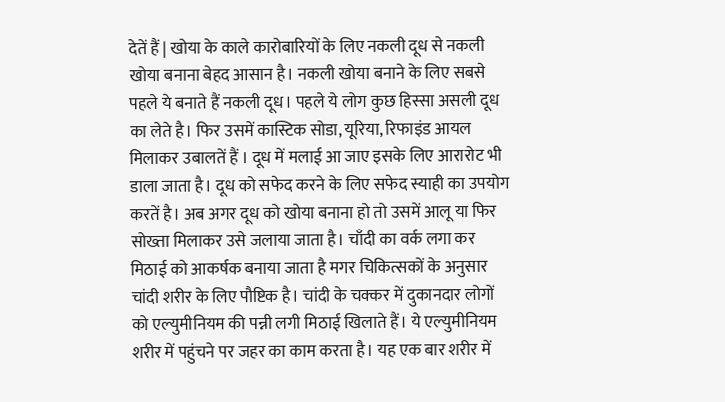देतें हैं | खोया के काले कारोबारियों के लिए नकली दूध से नकली खोया बनाना बेहद आसान है। नकली खोया बनाने के लिए सबसे पहले ये बनाते हैं नकली दूध। पहले ये लोग कुछ हिस्सा असली दूध का लेते है। फिर उसमें कास्टिक सोडा, यूरिया, रिफाइंड आयल मिलाकर उबालतें हैं । दूध में मलाई आ जाए इसके लिए आरारोट भी डाला जाता है। दूध को सफेद करने के लिए सफेद स्याही का उपयोग करतें है। अब अगर दूध को खोया बनाना हो तो उसमें आलू या फिर सोख्ता मिलाकर उसे जलाया जाता है। चाँदी का वर्क लगा कर मिठाई को आकर्षक बनाया जाता है मगर चिकित्सकों के अनुसार चांदी शरीर के लिए पौष्टिक है। चांदी के चक्कर में दुकानदार लोगों को एल्युमीनियम की पन्नी लगी मिठाई खिलाते हैं। ये एल्युमीनियम शरीर में पहुंचने पर जहर का काम करता है। यह एक बार शरीर में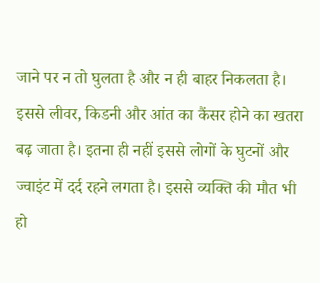जाने पर न तो घुलता है और न ही बाहर निकलता है। इससे लीवर, किडनी और आंत का कैंसर होने का खतरा बढ़ जाता है। इतना ही नहीं इससे लोगों के घुटनों और ज्वाइंट में दर्द रहने लगता है। इससे व्यक्ति की मौत भी हो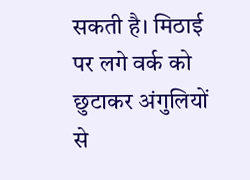सकती है। मिठाई पर लगे वर्क को छुटाकर अंगुलियों से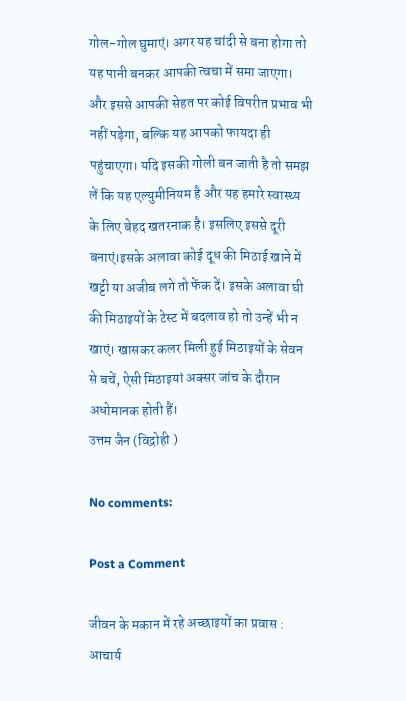गोल-गोल घुमाएं। अगर यह चांदी से बना होगा तो यह पानी बनकर आपकी त्वचा में समा जाएगा। और इससे आपकी सेहत पर कोई विपरीत प्रभाव भी नहीं पड़ेगा, बल्कि यह आपको फायदा ही पहुंचाएगा। यदि इसकी गोली बन जाती है तो समझ लें कि यह एल्युमीनियम है और यह हमारे स्वास्थ्य के लिए बेहद खतरनाक है। इसलिए इससे दूरी बनाएं।इसके अलावा कोई दूध की मिठाई खाने में खट्टी या अजीब लगे तो फेंक दें। इसके अलावा घी की मिठाइयों के टेस्ट में बदलाव हो तो उन्हें भी न खाएं। खासकर कलर मिली हुई मिठाइयों के सेवन से बचें, ऐसी मिठाइयां अक्सर जांच के दौरान अधोमानक होती हैं।
उत्तम जैन (विद्रोही )

No comments:

Post a Comment

जीवन के मकान में रहे अच्छाइयों का प्रवास : आचार्य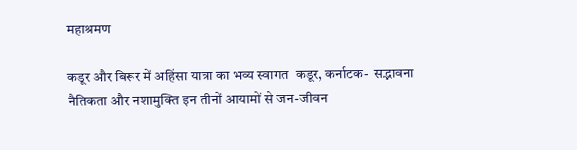महाश्रमण

कडूर और बिरूर में अहिंसा यात्रा का भव्य स्वागत  कडूर, कर्नाटक-  सद्भावना नैतिकता और नशामुक्ति इन तीनों आयामों से जन-जीवन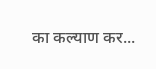का कल्याण कर...